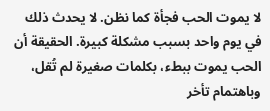لا يموت الحب فجأة كما نظن. لا يحدث ذلك في يوم واحد بسبب مشكلة كبيرة. الحقيقة أن الحب يموت ببطء، بكلمات صغيرة لم تُقل، وباهتمام تأخر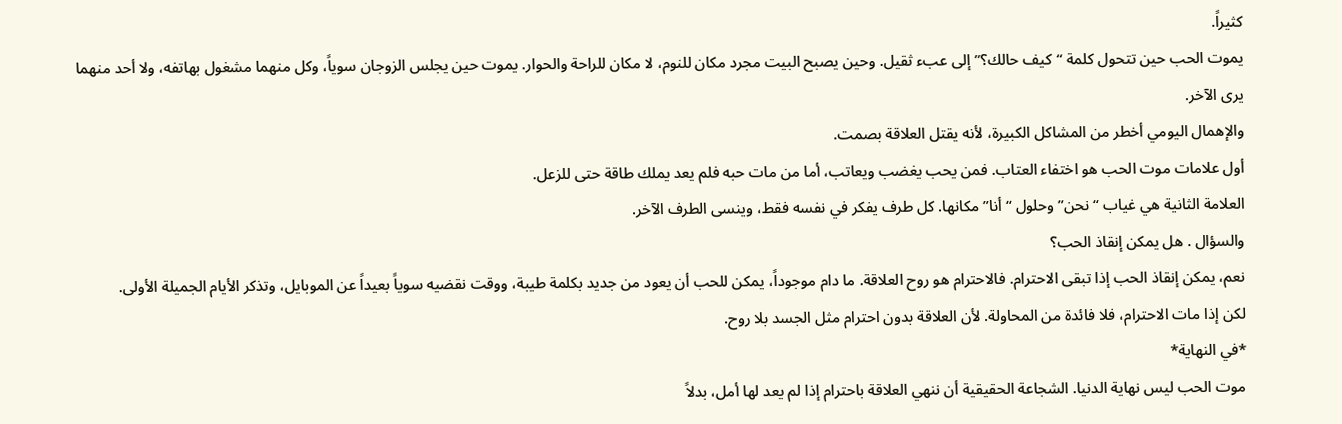كثيراً.
يموت الحب حين تتحول كلمة “كيف حالك؟” إلى عبء ثقيل. وحين يصبح البيت مجرد مكان للنوم، لا مكان للراحة والحوار. يموت حين يجلس الزوجان سوياً، وكل منهما مشغول بهاتفه، ولا أحد منهما يرى الآخر.
والإهمال اليومي أخطر من المشاكل الكبيرة، لأنه يقتل العلاقة بصمت.
أول علامات موت الحب هو اختفاء العتاب. فمن يحب يغضب ويعاتب، أما من مات حبه فلم يعد يملك طاقة حتى للزعل.
العلامة الثانية هي غياب “نحن” وحلول “أنا” مكانها. كل طرف يفكر في نفسه فقط، وينسى الطرف الآخر.
والسؤال . هل يمكن إنقاذ الحب؟
نعم، يمكن إنقاذ الحب إذا تبقى الاحترام. فالاحترام هو روح العلاقة. ما دام موجوداً، يمكن للحب أن يعود من جديد بكلمة طيبة، ووقت نقضيه سوياً بعيداً عن الموبايل، وتذكر الأيام الجميلة الأولى.
لكن إذا مات الاحترام، فلا فائدة من المحاولة. لأن العلاقة بدون احترام مثل الجسد بلا روح.
*في النهاية*
موت الحب ليس نهاية الدنيا. الشجاعة الحقيقية أن ننهي العلاقة باحترام إذا لم يعد لها أمل، بدلاً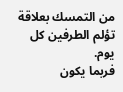من التمسك بعلاقة تؤلم الطرفين كل يوم.
فربما يكون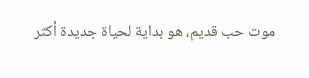موت حب قديم، هو بداية لحياة جديدة أكثر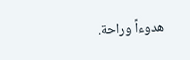هدوءاً وراحة.